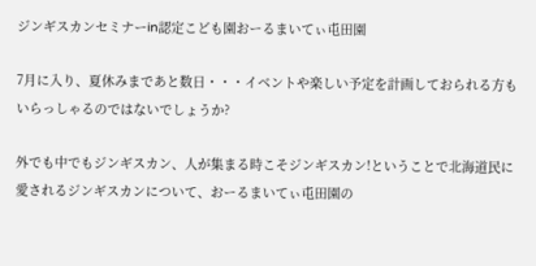ジンギスカンセミナーin認定こども園おーるまいてぃ屯田園

7月に入り、夏休みまであと数日・・・イベントや楽しい予定を計画しておられる方もいらっしゃるのではないでしょうか?

外でも中でもジンギスカン、人が集まる時こそジンギスカン!ということで北海道民に愛されるジンギスカンについて、おーるまいてぃ屯田園の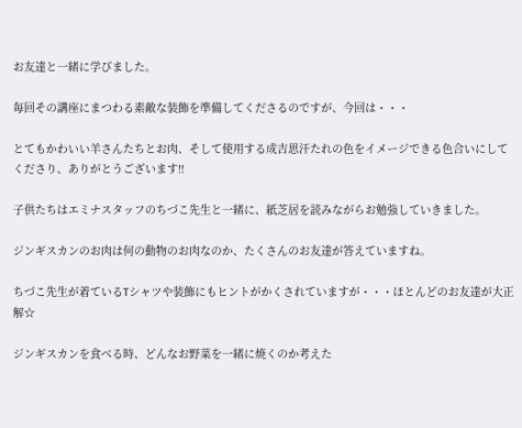お友達と一緒に学びました。

毎回その講座にまつわる素敵な装飾を準備してくださるのですが、今回は・・・

とてもかわいい羊さんたちとお肉、そして使用する成吉思汗たれの色をイメージできる色合いにしてくださり、ありがとうございます!!

子供たちはエミナスタッフのちづこ先生と一緒に、紙芝居を読みながらお勉強していきました。

ジンギスカンのお肉は何の動物のお肉なのか、たくさんのお友達が答えていますね。

ちづこ先生が着ているTシャツや装飾にもヒントがかくされていますが・・・ほとんどのお友達が大正解☆

ジンギスカンを食べる時、どんなお野菜を一緒に焼くのか考えた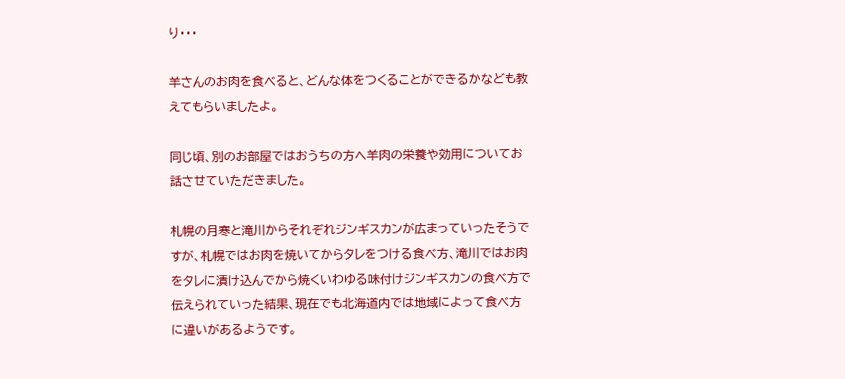り・・・

羊さんのお肉を食べると、どんな体をつくることができるかなども教えてもらいましたよ。

同じ頃、別のお部屋ではおうちの方へ羊肉の栄養や効用についてお話させていただきました。

札幌の月寒と滝川からそれぞれジンギスカンが広まっていったそうですが、札幌ではお肉を焼いてからタレをつける食べ方、滝川ではお肉をタレに漬け込んでから焼くいわゆる味付けジンギスカンの食べ方で伝えられていった結果、現在でも北海道内では地域によって食べ方に違いがあるようです。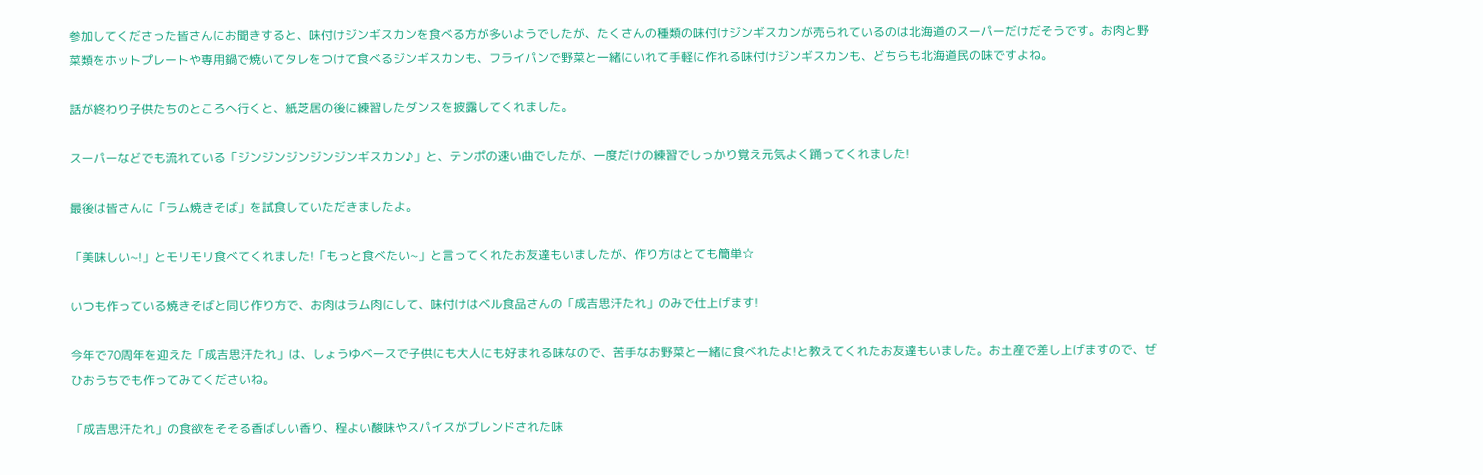参加してくださった皆さんにお聞きすると、味付けジンギスカンを食べる方が多いようでしたが、たくさんの種類の味付けジンギスカンが売られているのは北海道のスーパーだけだそうです。お肉と野菜類をホットプレートや専用鍋で焼いてタレをつけて食べるジンギスカンも、フライパンで野菜と一緒にいれて手軽に作れる味付けジンギスカンも、どちらも北海道民の味ですよね。

話が終わり子供たちのところへ行くと、紙芝居の後に練習したダンスを披露してくれました。

スーパーなどでも流れている「ジンジンジンジンジンギスカン♪」と、テンポの速い曲でしたが、一度だけの練習でしっかり覚え元気よく踊ってくれました!

最後は皆さんに「ラム焼きそば」を試食していただきましたよ。

「美味しい~!」とモリモリ食べてくれました!「もっと食べたい~」と言ってくれたお友達もいましたが、作り方はとても簡単☆

いつも作っている焼きそばと同じ作り方で、お肉はラム肉にして、味付けはベル食品さんの「成吉思汗たれ」のみで仕上げます!

今年で70周年を迎えた「成吉思汗たれ」は、しょうゆベースで子供にも大人にも好まれる味なので、苦手なお野菜と一緒に食べれたよ!と教えてくれたお友達もいました。お土産で差し上げますので、ぜひおうちでも作ってみてくださいね。

「成吉思汗たれ」の食欲をそそる香ばしい香り、程よい酸味やスパイスがブレンドされた味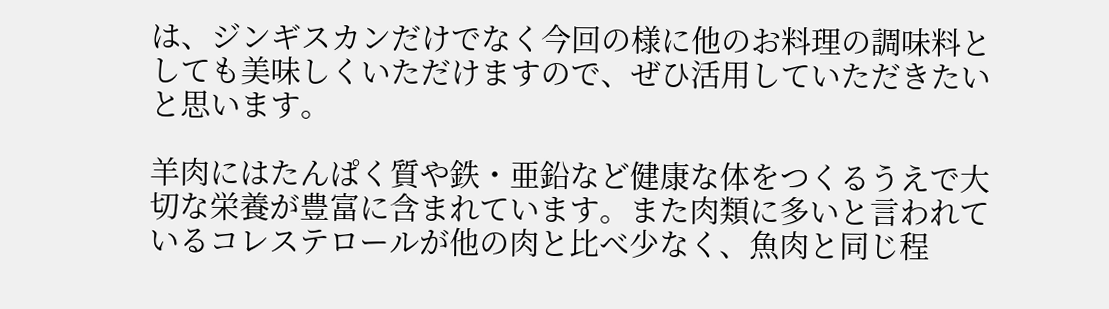は、ジンギスカンだけでなく今回の様に他のお料理の調味料としても美味しくいただけますので、ぜひ活用していただきたいと思います。

羊肉にはたんぱく質や鉄・亜鉛など健康な体をつくるうえで大切な栄養が豊富に含まれています。また肉類に多いと言われているコレステロールが他の肉と比べ少なく、魚肉と同じ程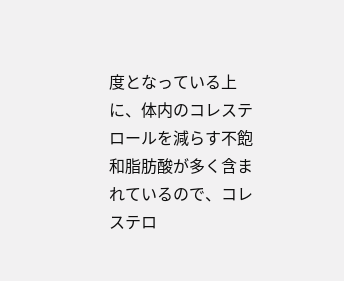度となっている上に、体内のコレステロールを減らす不飽和脂肪酸が多く含まれているので、コレステロ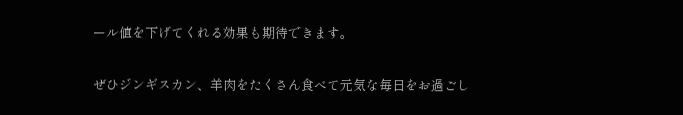ール値を下げてくれる効果も期待できます。

ぜひジンギスカン、羊肉をたくさん食べて元気な毎日をお過ごし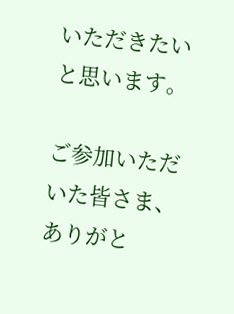いただきたいと思います。

ご参加いただいた皆さま、ありがと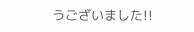うございました!!